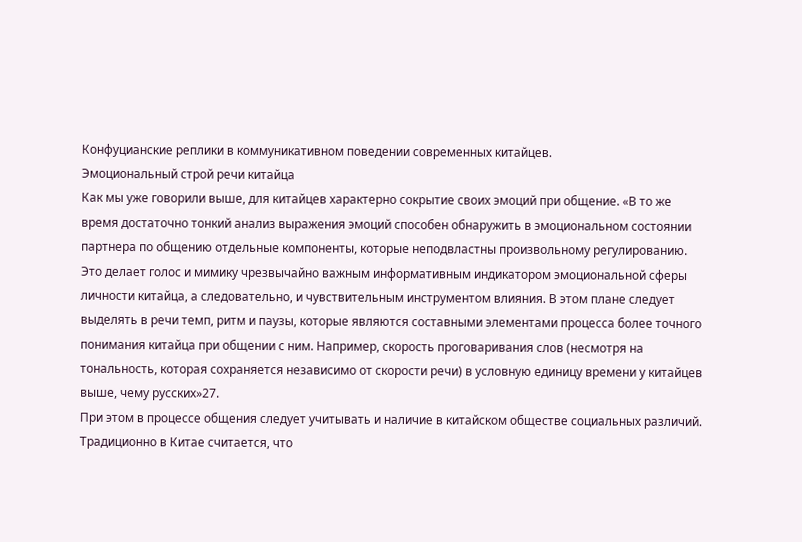Конфуцианские реплики в коммуникативном поведении современных китайцев.
Эмоциональный строй речи китайца
Как мы уже говорили выше, для китайцев характерно сокрытие своих эмоций при общение. «В то же время достаточно тонкий анализ выражения эмоций способен обнаружить в эмоциональном состоянии партнера по общению отдельные компоненты, которые неподвластны произвольному регулированию. Это делает голос и мимику чрезвычайно важным информативным индикатором эмоциональной сферы личности китайца, а следовательно, и чувствительным инструментом влияния. В этом плане следует выделять в речи темп, ритм и паузы, которые являются составными элементами процесса более точного понимания китайца при общении с ним. Например, скорость проговаривания слов (несмотря на тональность, которая сохраняется независимо от скорости речи) в условную единицу времени у китайцев выше, чему русских»27.
При этом в процессе общения следует учитывать и наличие в китайском обществе социальных различий. Традиционно в Китае считается, что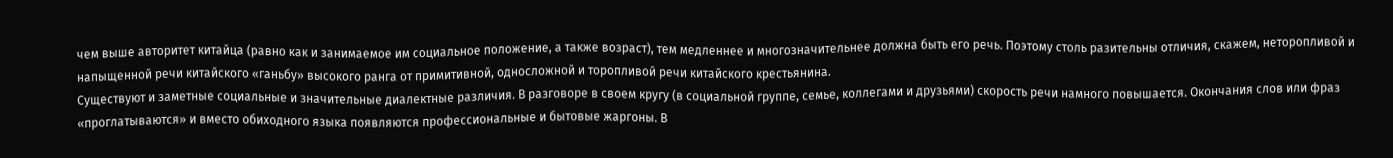чем выше авторитет китайца (равно как и занимаемое им социальное положение, а также возраст), тем медленнее и многозначительнее должна быть его речь. Поэтому столь разительны отличия, скажем, неторопливой и напыщенной речи китайского «ганьбу» высокого ранга от примитивной, односложной и торопливой речи китайского крестьянина.
Существуют и заметные социальные и значительные диалектные различия. В разговоре в своем кругу (в социальной группе, семье, коллегами и друзьями) скорость речи намного повышается. Окончания слов или фраз «проглатываются» и вместо обиходного языка появляются профессиональные и бытовые жаргоны. В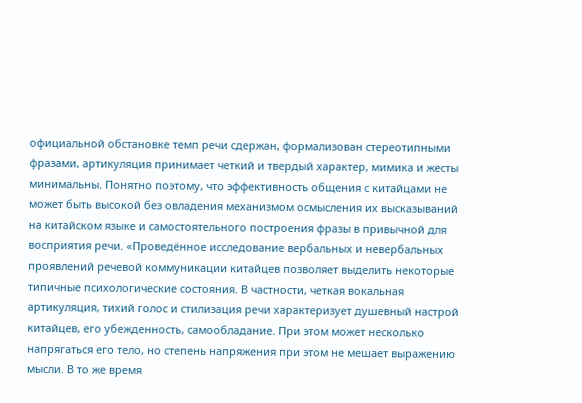официальной обстановке темп речи сдержан, формализован стереотипными фразами, артикуляция принимает четкий и твердый характер, мимика и жесты минимальны. Понятно поэтому, что эффективность общения с китайцами не может быть высокой без овладения механизмом осмысления их высказываний на китайском языке и самостоятельного построения фразы в привычной для восприятия речи. «Проведённое исследование вербальных и невербальных проявлений речевой коммуникации китайцев позволяет выделить некоторые типичные психологические состояния. В частности, четкая вокальная артикуляция, тихий голос и стилизация речи характеризует душевный настрой китайцев, его убежденность, самообладание. При этом может несколько напрягаться его тело, но степень напряжения при этом не мешает выражению мысли. В то же время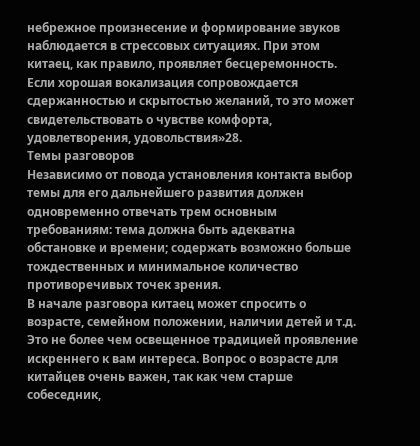небрежное произнесение и формирование звуков наблюдается в стрессовых ситуациях. При этом китаец, как правило, проявляет бесцеремонность. Если хорошая вокализация сопровождается сдержанностью и скрытостью желаний, то это может свидетельствовать о чувстве комфорта, удовлетворения, удовольствия»28.
Темы разговоров
Независимо от повода установления контакта выбор темы для его дальнейшего развития должен одновременно отвечать трем основным требованиям: тема должна быть адекватна обстановке и времени; содержать возможно больше тождественных и минимальное количество противоречивых точек зрения.
В начале разговора китаец может спросить о возрасте, семейном положении, наличии детей и т.д. Это не более чем освещенное традицией проявление искреннего к вам интереса. Вопрос о возрасте для китайцев очень важен, так как чем старше собеседник,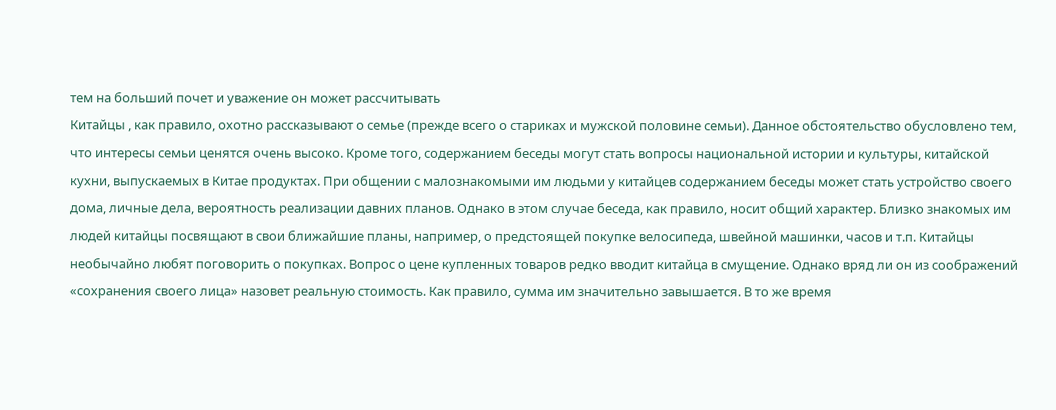тем на больший почет и уважение он может рассчитывать
Китайцы , как правило, охотно рассказывают о семье (прежде всего о стариках и мужской половине семьи). Данное обстоятельство обусловлено тем, что интересы семьи ценятся очень высоко. Кроме того, содержанием беседы могут стать вопросы национальной истории и культуры, китайской кухни, выпускаемых в Китае продуктах. При общении с малознакомыми им людьми у китайцев содержанием беседы может стать устройство своего дома, личные дела, вероятность реализации давних планов. Однако в этом случае беседа, как правило, носит общий характер. Близко знакомых им людей китайцы посвящают в свои ближайшие планы, например, о предстоящей покупке велосипеда, швейной машинки, часов и т.п. Китайцы необычайно любят поговорить о покупках. Вопрос о цене купленных товаров редко вводит китайца в смущение. Однако вряд ли он из соображений «сохранения своего лица» назовет реальную стоимость. Как правило, сумма им значительно завышается. В то же время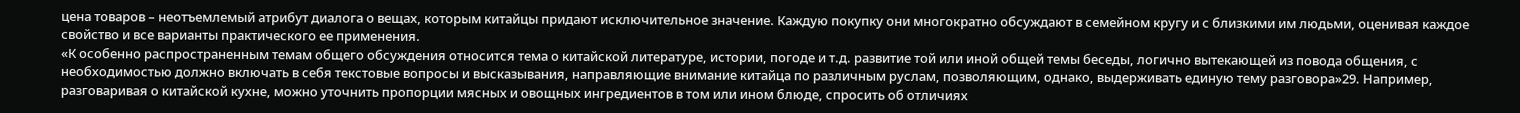цена товаров – неотъемлемый атрибут диалога о вещах, которым китайцы придают исключительное значение. Каждую покупку они многократно обсуждают в семейном кругу и с близкими им людьми, оценивая каждое свойство и все варианты практического ее применения.
«К особенно распространенным темам общего обсуждения относится тема о китайской литературе, истории, погоде и т.д. развитие той или иной общей темы беседы, логично вытекающей из повода общения, с необходимостью должно включать в себя текстовые вопросы и высказывания, направляющие внимание китайца по различным руслам, позволяющим, однако, выдерживать единую тему разговора»29. Например, разговаривая о китайской кухне, можно уточнить пропорции мясных и овощных ингредиентов в том или ином блюде, спросить об отличиях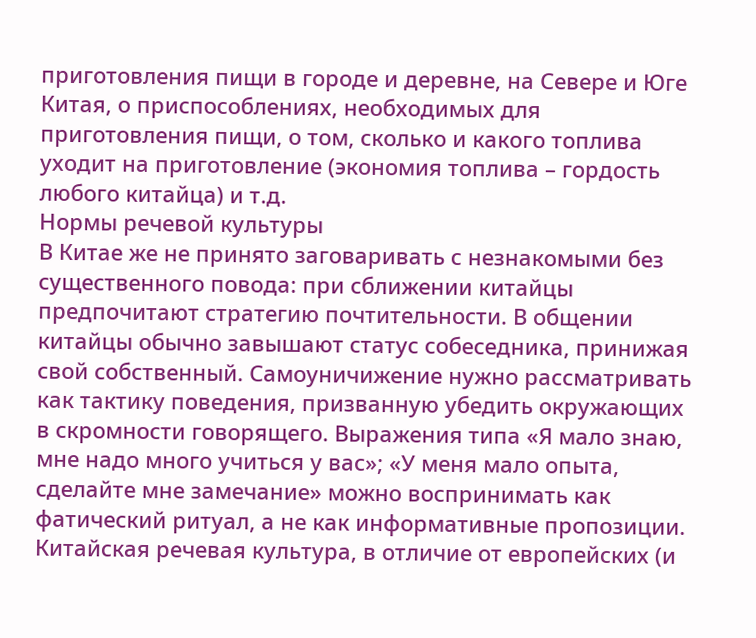приготовления пищи в городе и деревне, на Севере и Юге Китая, о приспособлениях, необходимых для приготовления пищи, о том, сколько и какого топлива уходит на приготовление (экономия топлива – гордость любого китайца) и т.д.
Нормы речевой культуры
В Китае же не принято заговаривать с незнакомыми без существенного повода: при сближении китайцы предпочитают стратегию почтительности. В общении китайцы обычно завышают статус собеседника, принижая свой собственный. Самоуничижение нужно рассматривать как тактику поведения, призванную убедить окружающих в скромности говорящего. Выражения типа «Я мало знаю, мне надо много учиться у вас»; «У меня мало опыта, сделайте мне замечание» можно воспринимать как фатический ритуал, а не как информативные пропозиции.
Китайская речевая культура, в отличие от европейских (и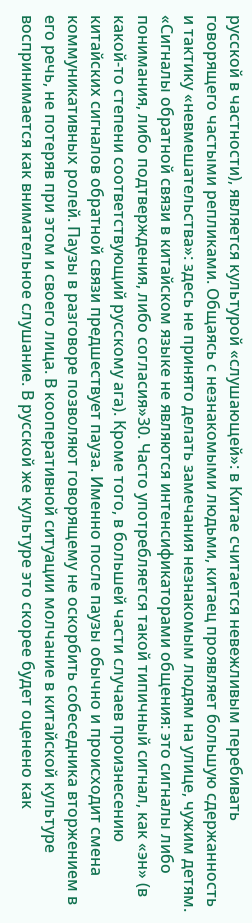русской в частности), является культурой «слушающей»: в Китае считается невежливым перебивать говорящего частыми репликами. Общаясь с незнакомыми людьми, китаец проявляет большую сдержанность и тактику «невмешательства»: здесь не принято делать замечания незнакомым людям на улице, чужим детям. «Сигналы обратной связи в китайском языке не являются интенсификаторами общения: это сигналы либо понимания, либо подтверждения, либо согласия»30. Часто употребляется такой типичный сигнал, как «эн» (в какой-то степени соответствующий русскому ага). Кроме того, в большей части случаев произнесению китайских сигналов обратной связи предшествует пауза. Именно после паузы обычно и происходит смена коммуникативных ролей. Паузы в разговоре позволяют говорящему не оскорбить собеседника вторжением в его речь, не потеряв при этом и своего лица. В кооперативной ситуации молчание в китайской культуре воспринимается как внимательное слушание. В русской же культуре это скорее будет оценено как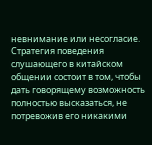невнимание или несогласие. Стратегия поведения слушающего в китайском общении состоит в том, чтобы дать говорящему возможность полностью высказаться, не потревожив его никакими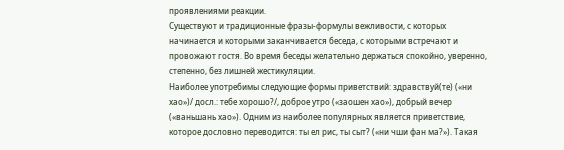проявлениями реакции.
Существуют и традиционные фразы-формулы вежливости, с которых начинается и которыми заканчивается беседа, с которыми встречают и провожают гостя. Во время беседы желательно держаться спокойно, уверенно, степенно, без лишней жестикуляции.
Наиболее употребимы следующие формы приветствий: здравствуй(те) («ни хао»)/ досл.: тебе хорошо?/, доброе утро («заошен хао»), добрый вечер («ваньшань хао»). Одним из наиболее популярных является приветствие, которое дословно переводится: ты ел рис, ты сыт? («ни чши фан ма?»). Такая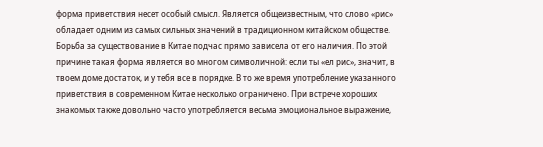форма приветствия несет особый смысл. Является общеизвестным, что слово «рис» обладает одним из самых сильных значений в традиционном китайском обществе. Борьба за существование в Китае подчас прямо зависела от его наличия. По этой причине такая форма является во многом символичной: если ты «ел рис», значит, в твоем доме достаток, и у тебя все в порядке. В то же время употребление указанного приветствия в современном Китае несколько ограничено. При встрече хороших знакомых также довольно часто употребляется весьма эмоциональное выражение,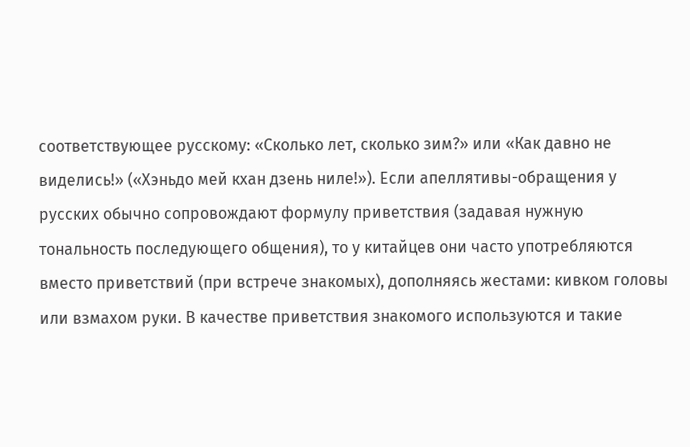соответствующее русскому: «Сколько лет, сколько зим?» или «Как давно не виделись!» («Хэньдо мей кхан дзень ниле!»). Если апеллятивы-обращения у русских обычно сопровождают формулу приветствия (задавая нужную тональность последующего общения), то у китайцев они часто употребляются вместо приветствий (при встрече знакомых), дополняясь жестами: кивком головы или взмахом руки. В качестве приветствия знакомого используются и такие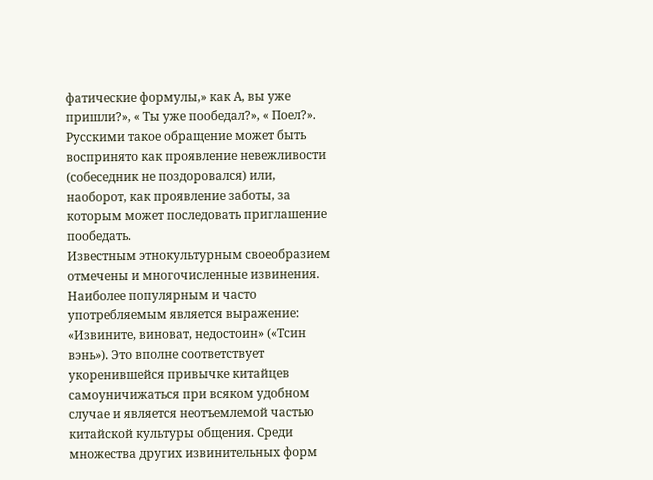фатические формулы,» как А, вы уже пришли?», « Ты уже пообедал?», « Поел?». Русскими такое обращение может быть воспринято как проявление невежливости (собеседник не поздоровался) или, наоборот, как проявление заботы, за которым может последовать приглашение пообедать.
Известным этнокультурным своеобразием отмечены и многочисленные извинения. Наиболее популярным и часто употребляемым является выражение: «Извините, виноват, недостоин» («Тсин вэнь»). Это вполне соответствует укоренившейся привычке китайцев самоуничижаться при всяком удобном случае и является неотъемлемой частью китайской культуры общения. Среди множества других извинительных форм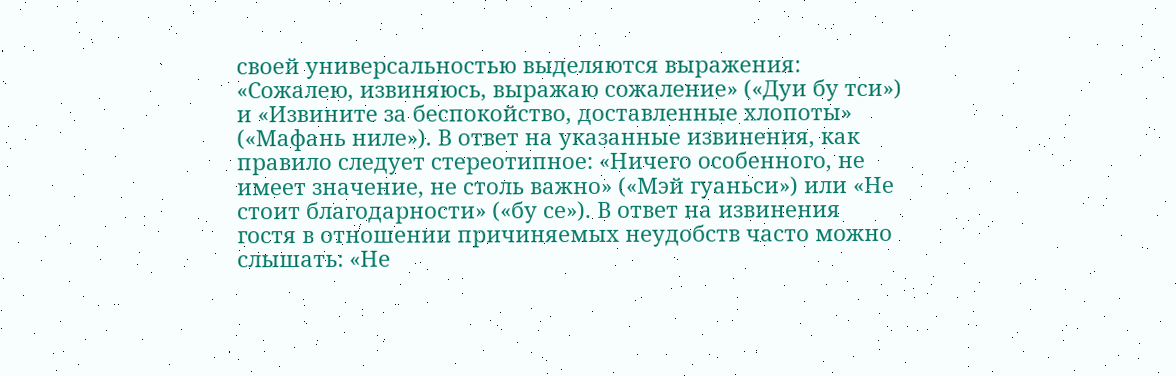своей универсальностью выделяются выражения: «Сожалею, извиняюсь, выражаю сожаление» («Дуи бу тси») и «Извините за беспокойство, доставленные хлопоты» («Мафань ниле»). В ответ на указанные извинения, как правило следует стереотипное: «Ничего особенного, не имеет значение, не столь важно» («Мэй гуаньси») или «Не стоит благодарности» («бу се»). В ответ на извинения гостя в отношении причиняемых неудобств часто можно слышать: «Не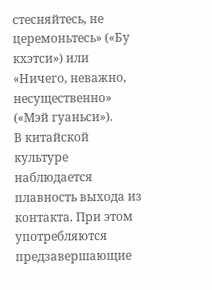стесняйтесь, не церемоньтесь» («Бу кхэтси») или «Ничего, неважно, несущественно» («Мэй гуаньси»).
В китайской культуре наблюдается плавность выхода из контакта. При этом употребляются предзавершающие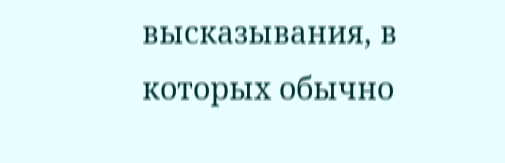высказывания, в которых обычно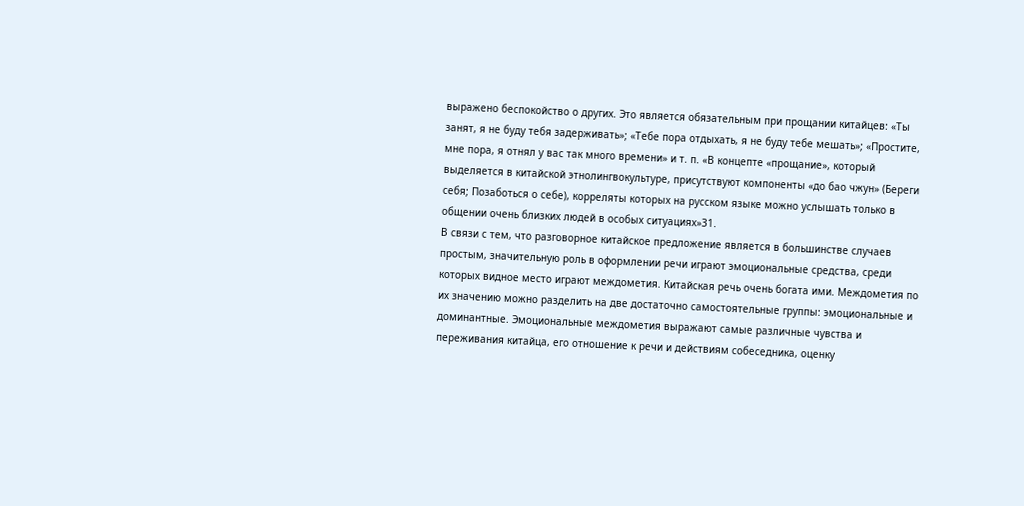выражено беспокойство о других. Это является обязательным при прощании китайцев: «Ты занят, я не буду тебя задерживать»; «Тебе пора отдыхать, я не буду тебе мешать»; «Простите, мне пора, я отнял у вас так много времени» и т. п. «В концепте «прощание», который выделяется в китайской этнолингвокультуре, присутствуют компоненты «до бао чжун» (Береги себя; Позаботься о себе), корреляты которых на русском языке можно услышать только в общении очень близких людей в особых ситуациях»31.
В связи с тем, что разговорное китайское предложение является в большинстве случаев простым, значительную роль в оформлении речи играют эмоциональные средства, среди которых видное место играют междометия. Китайская речь очень богата ими. Междометия по их значению можно разделить на две достаточно самостоятельные группы: эмоциональные и доминантные. Эмоциональные междометия выражают самые различные чувства и переживания китайца, его отношение к речи и действиям собеседника, оценку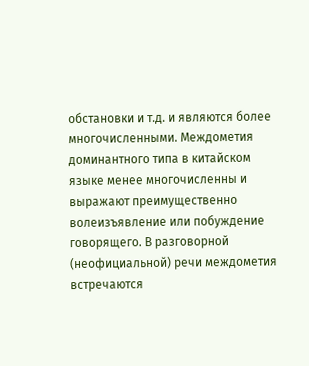обстановки и т.д. и являются более многочисленными. Междометия доминантного типа в китайском языке менее многочисленны и выражают преимущественно волеизъявление или побуждение говорящего. В разговорной (неофициальной) речи междометия встречаются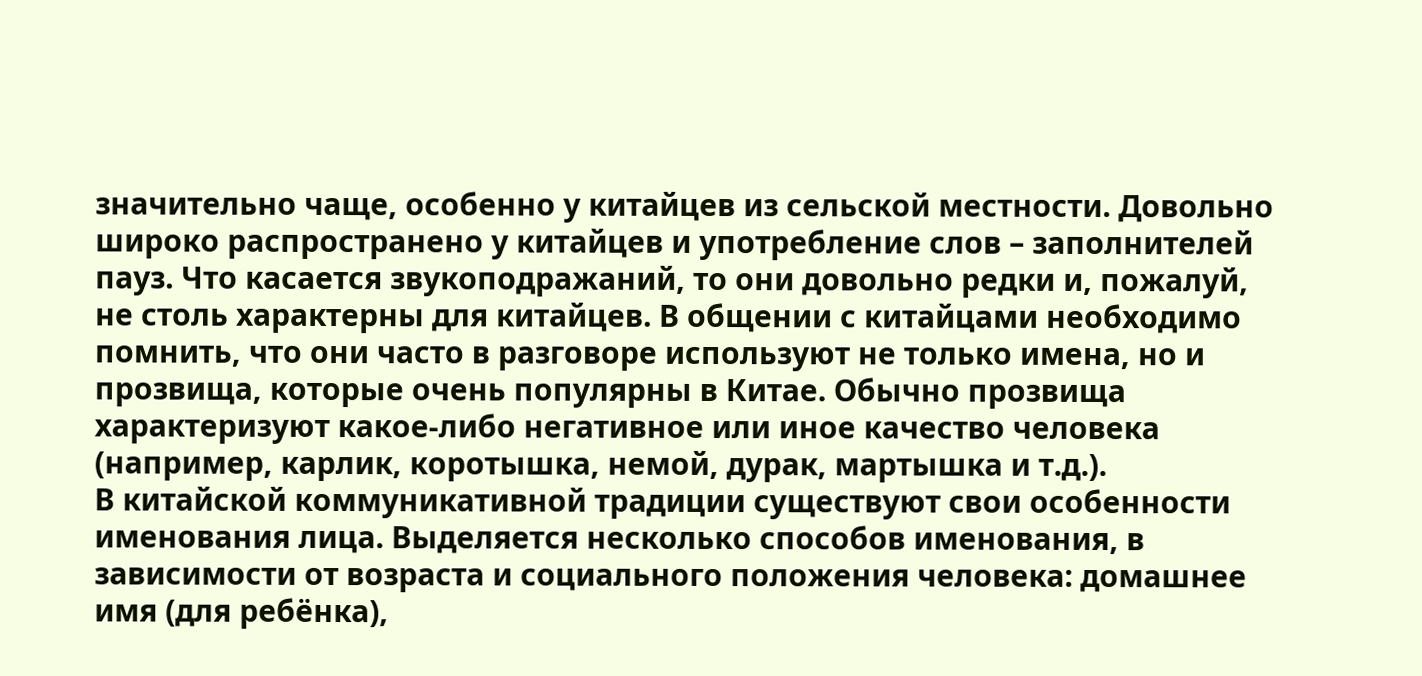значительно чаще, особенно у китайцев из сельской местности. Довольно широко распространено у китайцев и употребление слов – заполнителей пауз. Что касается звукоподражаний, то они довольно редки и, пожалуй, не столь характерны для китайцев. В общении с китайцами необходимо помнить, что они часто в разговоре используют не только имена, но и прозвища, которые очень популярны в Китае. Обычно прозвища характеризуют какое-либо негативное или иное качество человека (например, карлик, коротышка, немой, дурак, мартышка и т.д.).
В китайской коммуникативной традиции существуют свои особенности именования лица. Выделяется несколько способов именования, в зависимости от возраста и социального положения человека: домашнее имя (для ребёнка),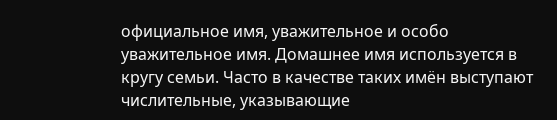официальное имя, уважительное и особо уважительное имя. Домашнее имя используется в кругу семьи. Часто в качестве таких имён выступают числительные, указывающие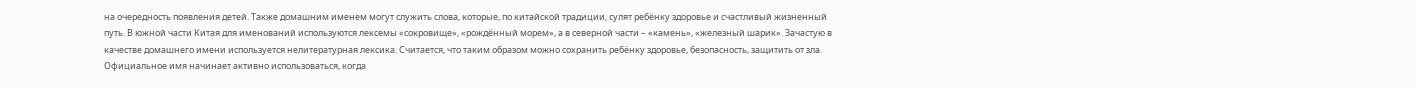на очередность появления детей. Также домашним именем могут служить слова, которые, по китайской традиции, сулят ребёнку здоровье и счастливый жизненный путь. В южной части Китая для именований используются лексемы «сокровище», «рождённый морем», а в северной части – «камень», «железный шарик». Зачастую в качестве домашнего имени используется нелитературная лексика. Считается, что таким образом можно сохранить ребёнку здоровье, безопасность, защитить от зла. Официальное имя начинает активно использоваться, когда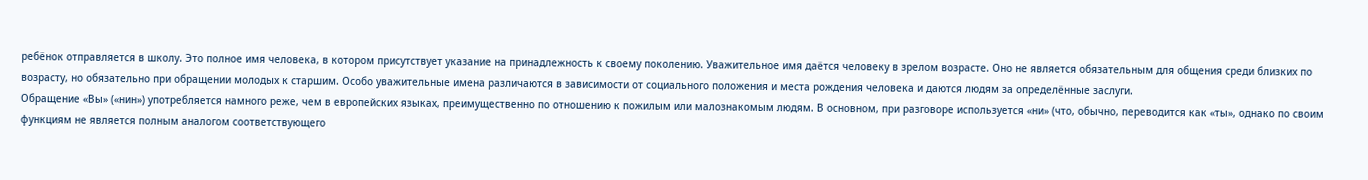ребёнок отправляется в школу. Это полное имя человека, в котором присутствует указание на принадлежность к своему поколению. Уважительное имя даётся человеку в зрелом возрасте. Оно не является обязательным для общения среди близких по возрасту, но обязательно при обращении молодых к старшим. Особо уважительные имена различаются в зависимости от социального положения и места рождения человека и даются людям за определённые заслуги.
Обращение «Вы» («нин») употребляется намного реже, чем в европейских языках, преимущественно по отношению к пожилым или малознакомым людям. В основном, при разговоре используется «ни» (что, обычно, переводится как «ты», однако по своим функциям не является полным аналогом соответствующего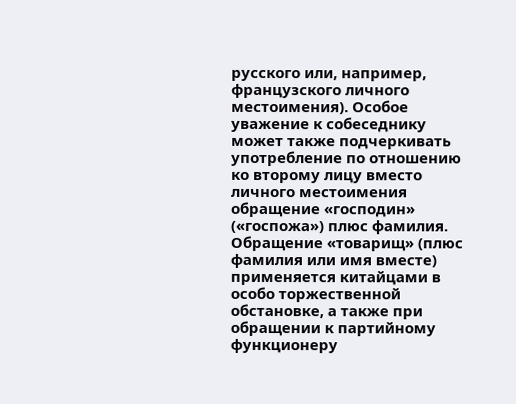русского или, например, французского личного местоимения). Особое уважение к собеседнику может также подчеркивать употребление по отношению ко второму лицу вместо личного местоимения обращение «господин» («госпожа») плюс фамилия. Обращение «товарищ» (плюс фамилия или имя вместе) применяется китайцами в особо торжественной обстановке, а также при обращении к партийному функционеру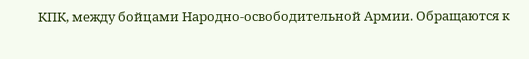КПК, между бойцами Народно-освободительной Армии. Обращаются к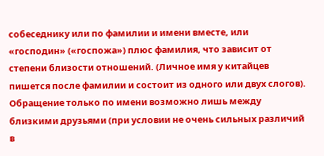собеседнику или по фамилии и имени вместе, или «господин» («госпожа») плюс фамилия, что зависит от степени близости отношений. (Личное имя у китайцев пишется после фамилии и состоит из одного или двух слогов). Обращение только по имени возможно лишь между близкими друзьями (при условии не очень сильных различий в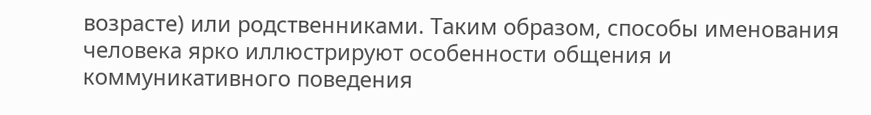возрасте) или родственниками. Таким образом, способы именования человека ярко иллюстрируют особенности общения и коммуникативного поведения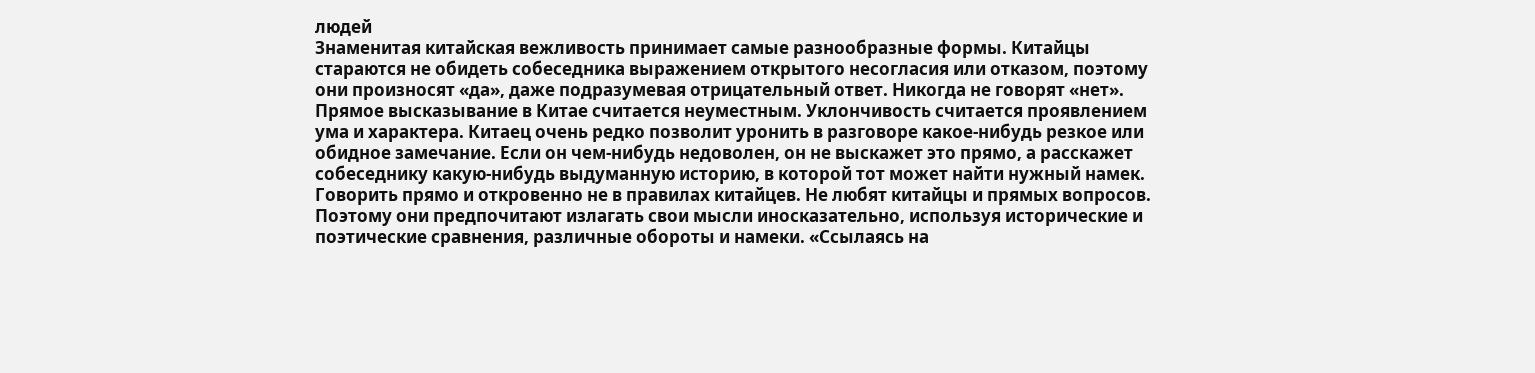людей
Знаменитая китайская вежливость принимает самые разнообразные формы. Китайцы стараются не обидеть собеседника выражением открытого несогласия или отказом, поэтому они произносят «да», даже подразумевая отрицательный ответ. Никогда не говорят «нет». Прямое высказывание в Китае считается неуместным. Уклончивость считается проявлением ума и характера. Китаец очень редко позволит уронить в разговоре какое-нибудь резкое или обидное замечание. Если он чем-нибудь недоволен, он не выскажет это прямо, а расскажет собеседнику какую-нибудь выдуманную историю, в которой тот может найти нужный намек. Говорить прямо и откровенно не в правилах китайцев. Не любят китайцы и прямых вопросов. Поэтому они предпочитают излагать свои мысли иносказательно, используя исторические и поэтические сравнения, различные обороты и намеки. «Ссылаясь на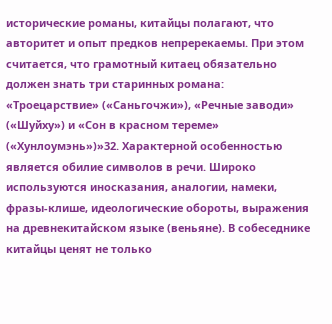исторические романы, китайцы полагают, что авторитет и опыт предков непререкаемы. При этом считается, что грамотный китаец обязательно должен знать три старинных романа: «Троецарствие» («Саньгочжи»), «Речные заводи» («Шуйху») и «Сон в красном тереме» («Хунлоумэнь»)»32. Характерной особенностью является обилие символов в речи. Широко используются иносказания, аналогии, намеки, фразы-клише, идеологические обороты, выражения на древнекитайском языке (веньяне). В собеседнике китайцы ценят не только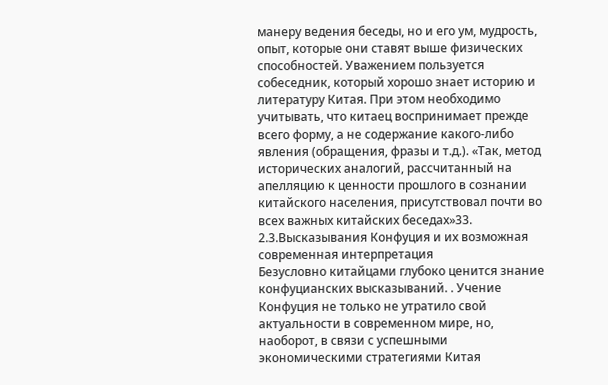манеру ведения беседы, но и его ум, мудрость, опыт, которые они ставят выше физических способностей. Уважением пользуется собеседник, который хорошо знает историю и литературу Китая. При этом необходимо учитывать, что китаец воспринимает прежде всего форму, а не содержание какого-либо явления (обращения, фразы и т.д.). «Так, метод исторических аналогий, рассчитанный на апелляцию к ценности прошлого в сознании китайского населения, присутствовал почти во всех важных китайских беседах»33.
2.3.Высказывания Конфуция и их возможная современная интерпретация
Безусловно китайцами глубоко ценится знание конфуцианских высказываний. . Учение Конфуция не только не утратило свой актуальности в современном мире, но, наоборот, в связи с успешными экономическими стратегиями Китая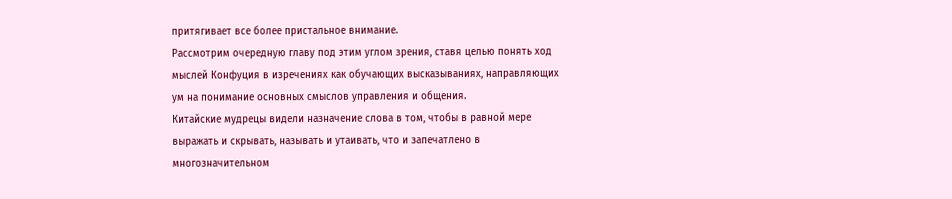притягивает все более пристальное внимание.
Рассмотрим очередную главу под этим углом зрения, ставя целью понять ход мыслей Конфуция в изречениях как обучающих высказываниях, направляющих ум на понимание основных смыслов управления и общения.
Китайские мудрецы видели назначение слова в том, чтобы в равной мере выражать и скрывать, называть и утаивать, что и запечатлено в многозначительном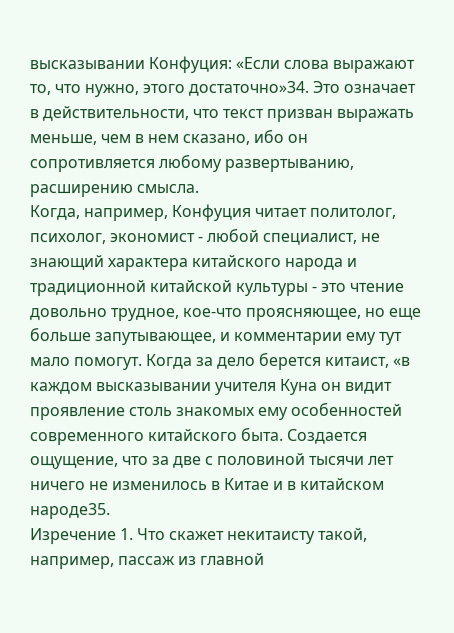высказывании Конфуция: «Если слова выражают то, что нужно, этого достаточно»34. Это означает в действительности, что текст призван выражать меньше, чем в нем сказано, ибо он сопротивляется любому развертыванию, расширению смысла.
Когда, например, Конфуция читает политолог, психолог, экономист - любой специалист, не знающий характера китайского народа и традиционной китайской культуры - это чтение довольно трудное, кое-что проясняющее, но еще больше запутывающее, и комментарии ему тут мало помогут. Когда за дело берется китаист, «в каждом высказывании учителя Куна он видит проявление столь знакомых ему особенностей современного китайского быта. Создается ощущение, что за две с половиной тысячи лет ничего не изменилось в Китае и в китайском народе35.
Изречение 1. Что скажет некитаисту такой, например, пассаж из главной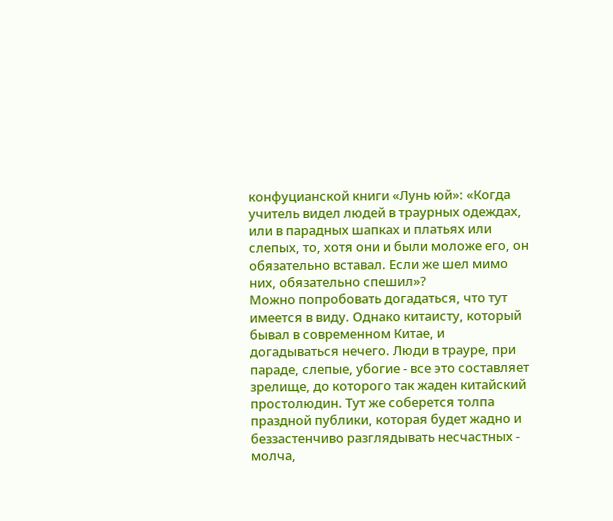конфуцианской книги «Лунь юй»: «Когда учитель видел людей в траурных одеждах, или в парадных шапках и платьях или слепых, то, хотя они и были моложе его, он обязательно вставал. Если же шел мимо них, обязательно спешил»?
Можно попробовать догадаться, что тут имеется в виду. Однако китаисту, который бывал в современном Китае, и догадываться нечего. Люди в трауре, при параде, слепые, убогие - все это составляет зрелище, до которого так жаден китайский простолюдин. Тут же соберется толпа праздной публики, которая будет жадно и беззастенчиво разглядывать несчастных - молча,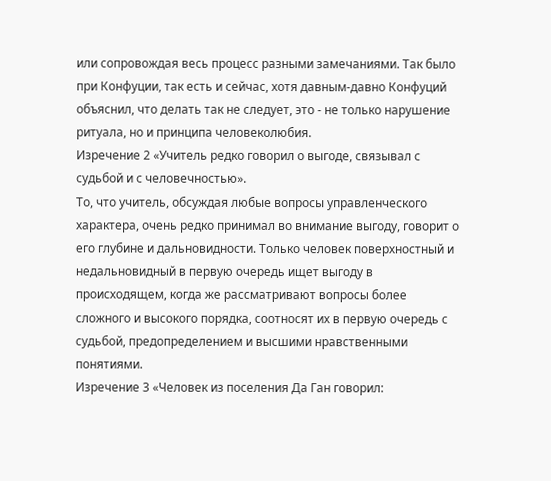или сопровождая весь процесс разными замечаниями. Так было при Конфуции, так есть и сейчас, хотя давным-давно Конфуций объяснил, что делать так не следует, это - не только нарушение ритуала, но и принципа человеколюбия.
Изречение 2 «Учитель редко говорил о выгоде, связывал с судьбой и с человечностью».
То, что учитель, обсуждая любые вопросы управленческого характера, очень редко принимал во внимание выгоду, говорит о его глубине и дальновидности. Только человек поверхностный и недальновидный в первую очередь ищет выгоду в происходящем, когда же рассматривают вопросы более сложного и высокого порядка, соотносят их в первую очередь с судьбой, предопределением и высшими нравственными понятиями.
Изречение 3 «Человек из поселения Да Ган говорил: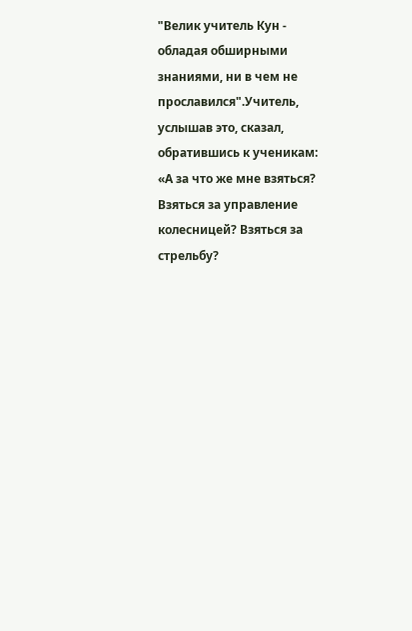"Велик учитель Кун - обладая обширными знаниями, ни в чем не прославился".Учитель, услышав это, сказал, обратившись к ученикам: «А за что же мне взяться? Взяться за управление колесницей? Взяться за стрельбу?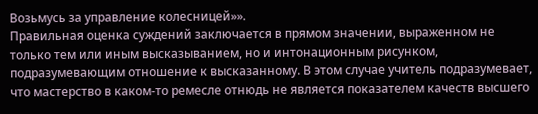Возьмусь за управление колесницей»».
Правильная оценка суждений заключается в прямом значении, выраженном не только тем или иным высказыванием, но и интонационным рисунком, подразумевающим отношение к высказанному. В этом случае учитель подразумевает, что мастерство в каком-то ремесле отнюдь не является показателем качеств высшего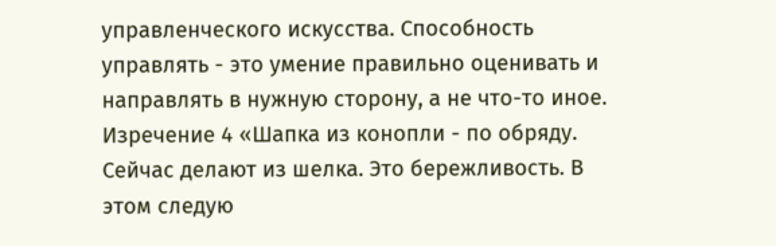управленческого искусства. Способность управлять - это умение правильно оценивать и направлять в нужную сторону, а не что-то иное.
Изречение 4 «Шапка из конопли - по обряду. Сейчас делают из шелка. Это бережливость. В этом следую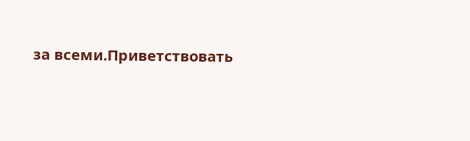за всеми.Приветствовать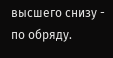высшего снизу - по обряду.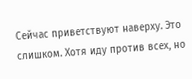Сейчас приветствуют наверху. Это слишком. Хотя иду против всех, но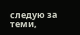следую за теми,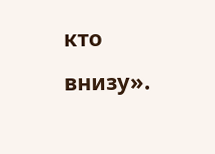кто внизу».